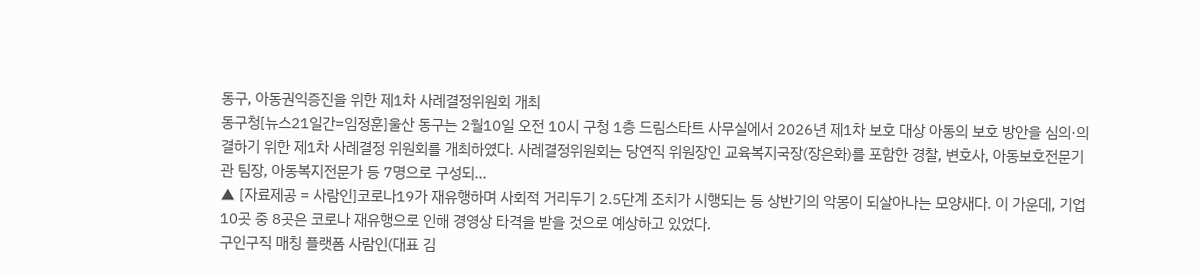동구, 아동권익증진을 위한 제1차 사례결정위원회 개최
동구청[뉴스21일간=임정훈]울산 동구는 2월10일 오전 10시 구청 1층 드림스타트 사무실에서 2026년 제1차 보호 대상 아동의 보호 방안을 심의·의결하기 위한 제1차 사례결정 위원회를 개최하였다. 사례결정위원회는 당연직 위원장인 교육복지국장(장은화)를 포함한 경찰, 변호사, 아동보호전문기관 팀장, 아동복지전문가 등 7명으로 구성되...
▲ [자료제공 = 사람인]코로나19가 재유행하며 사회적 거리두기 2.5단계 조치가 시행되는 등 상반기의 악몽이 되살아나는 모양새다. 이 가운데, 기업 10곳 중 8곳은 코로나 재유행으로 인해 경영상 타격을 받을 것으로 예상하고 있었다.
구인구직 매칭 플랫폼 사람인(대표 김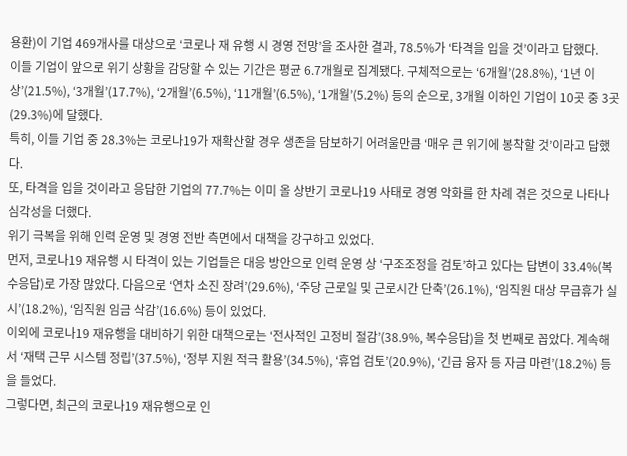용환)이 기업 469개사를 대상으로 ‘코로나 재 유행 시 경영 전망’을 조사한 결과, 78.5%가 ‘타격을 입을 것’이라고 답했다.
이들 기업이 앞으로 위기 상황을 감당할 수 있는 기간은 평균 6.7개월로 집계됐다. 구체적으로는 ‘6개월’(28.8%), ‘1년 이상’(21.5%), ‘3개월’(17.7%), ‘2개월’(6.5%), ‘11개월’(6.5%), ‘1개월’(5.2%) 등의 순으로, 3개월 이하인 기업이 10곳 중 3곳(29.3%)에 달했다.
특히, 이들 기업 중 28.3%는 코로나19가 재확산할 경우 생존을 담보하기 어려울만큼 ‘매우 큰 위기에 봉착할 것’이라고 답했다.
또, 타격을 입을 것이라고 응답한 기업의 77.7%는 이미 올 상반기 코로나19 사태로 경영 악화를 한 차례 겪은 것으로 나타나 심각성을 더했다.
위기 극복을 위해 인력 운영 및 경영 전반 측면에서 대책을 강구하고 있었다.
먼저, 코로나19 재유행 시 타격이 있는 기업들은 대응 방안으로 인력 운영 상 ‘구조조정을 검토’하고 있다는 답변이 33.4%(복수응답)로 가장 많았다. 다음으로 ‘연차 소진 장려’(29.6%), ‘주당 근로일 및 근로시간 단축’(26.1%), ‘임직원 대상 무급휴가 실시’(18.2%), ‘임직원 임금 삭감’(16.6%) 등이 있었다.
이외에 코로나19 재유행을 대비하기 위한 대책으로는 ‘전사적인 고정비 절감’(38.9%, 복수응답)을 첫 번째로 꼽았다. 계속해서 ‘재택 근무 시스템 정립’(37.5%), ‘정부 지원 적극 활용’(34.5%), ‘휴업 검토’(20.9%), ‘긴급 융자 등 자금 마련’(18.2%) 등을 들었다.
그렇다면, 최근의 코로나19 재유행으로 인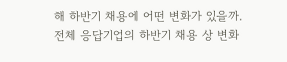해 하반기 채용에 어떤 변화가 있을까. 전체 응답기업의 하반기 채용 상 변화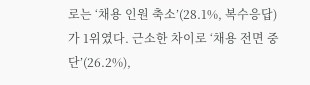로는 ‘채용 인원 축소’(28.1%, 복수응답)가 1위였다. 근소한 차이로 ‘채용 전면 중단’(26.2%),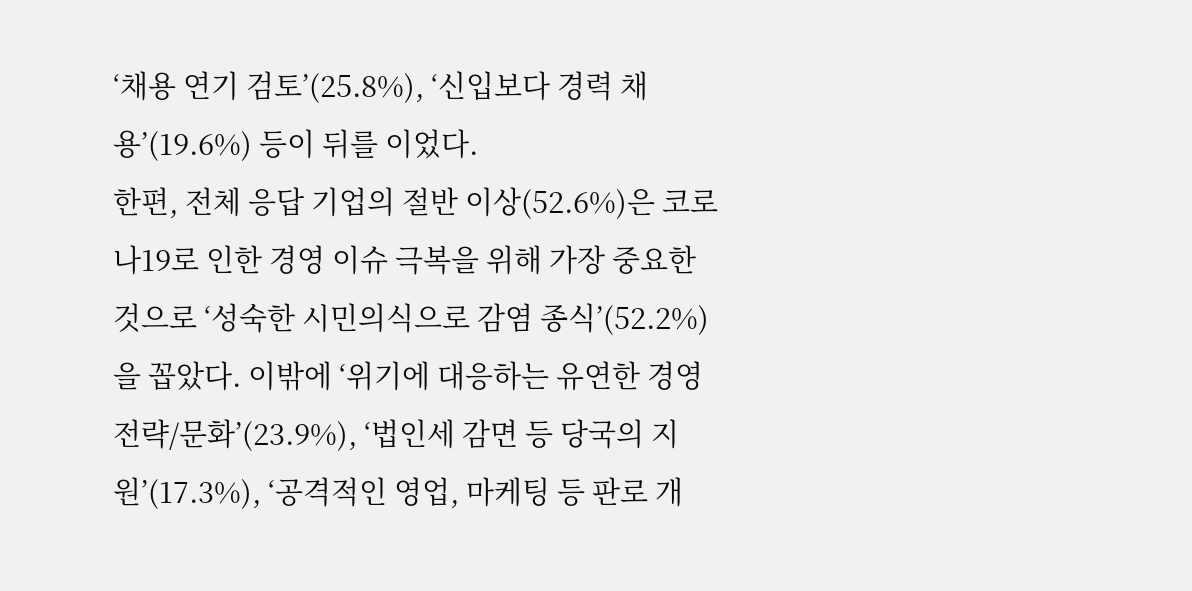‘채용 연기 검토’(25.8%), ‘신입보다 경력 채용’(19.6%) 등이 뒤를 이었다.
한편, 전체 응답 기업의 절반 이상(52.6%)은 코로나19로 인한 경영 이슈 극복을 위해 가장 중요한 것으로 ‘성숙한 시민의식으로 감염 종식’(52.2%)을 꼽았다. 이밖에 ‘위기에 대응하는 유연한 경영 전략/문화’(23.9%), ‘법인세 감면 등 당국의 지원’(17.3%), ‘공격적인 영업, 마케팅 등 판로 개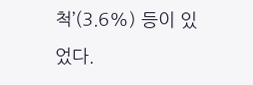척’(3.6%) 등이 있었다.